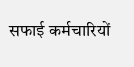सफाई कर्मचारियों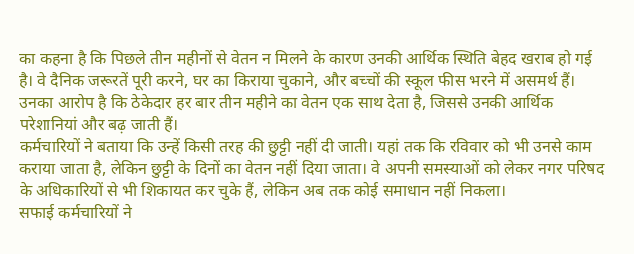का कहना है कि पिछले तीन महीनों से वेतन न मिलने के कारण उनकी आर्थिक स्थिति बेहद खराब हो गई है। वे दैनिक जरूरतें पूरी करने, घर का किराया चुकाने, और बच्चों की स्कूल फीस भरने में असमर्थ हैं। उनका आरोप है कि ठेकेदार हर बार तीन महीने का वेतन एक साथ देता है, जिससे उनकी आर्थिक परेशानियां और बढ़ जाती हैं।
कर्मचारियों ने बताया कि उन्हें किसी तरह की छुट्टी नहीं दी जाती। यहां तक कि रविवार को भी उनसे काम कराया जाता है, लेकिन छुट्टी के दिनों का वेतन नहीं दिया जाता। वे अपनी समस्याओं को लेकर नगर परिषद के अधिकारियों से भी शिकायत कर चुके हैं, लेकिन अब तक कोई समाधान नहीं निकला।
सफाई कर्मचारियों ने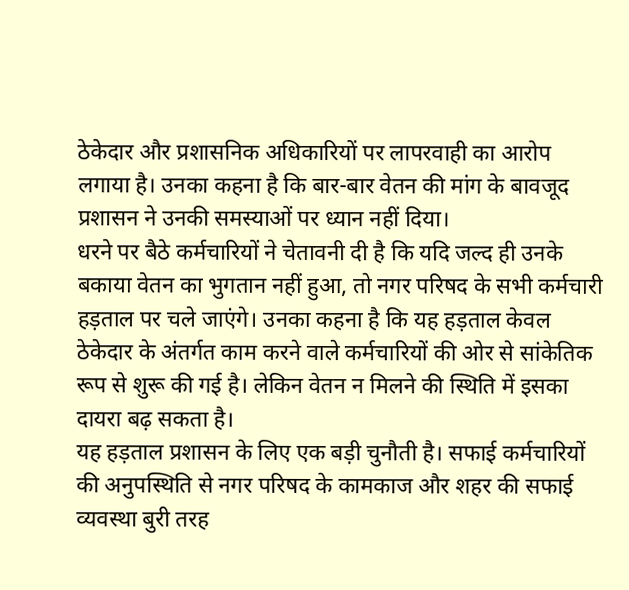ठेकेदार और प्रशासनिक अधिकारियों पर लापरवाही का आरोप लगाया है। उनका कहना है कि बार-बार वेतन की मांग के बावजूद प्रशासन ने उनकी समस्याओं पर ध्यान नहीं दिया।
धरने पर बैठे कर्मचारियों ने चेतावनी दी है कि यदि जल्द ही उनके बकाया वेतन का भुगतान नहीं हुआ, तो नगर परिषद के सभी कर्मचारी हड़ताल पर चले जाएंगे। उनका कहना है कि यह हड़ताल केवल ठेकेदार के अंतर्गत काम करने वाले कर्मचारियों की ओर से सांकेतिक रूप से शुरू की गई है। लेकिन वेतन न मिलने की स्थिति में इसका दायरा बढ़ सकता है।
यह हड़ताल प्रशासन के लिए एक बड़ी चुनौती है। सफाई कर्मचारियों की अनुपस्थिति से नगर परिषद के कामकाज और शहर की सफाई व्यवस्था बुरी तरह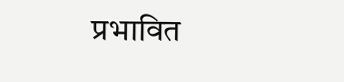प्रभावित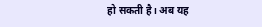हो सकती है। अब यह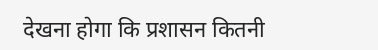देखना होगा कि प्रशासन कितनी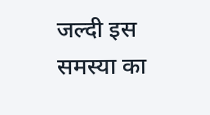जल्दी इस समस्या का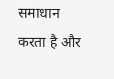समाधान करता है और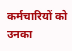कर्मचारियों को उनका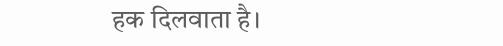हक दिलवाता है।